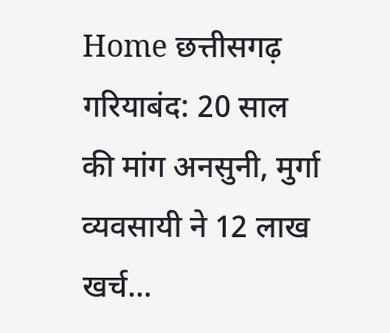Home छत्तीसगढ़ गरियाबंद: 20 साल की मांग अनसुनी, मुर्गा व्यवसायी ने 12 लाख खर्च...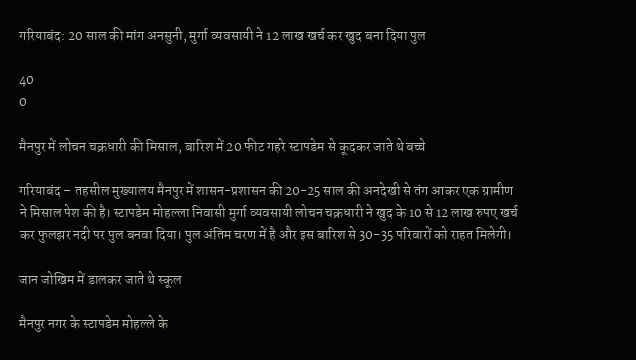गरियाबंद: 20 साल की मांग अनसुनी, मुर्गा व्यवसायी ने 12 लाख खर्च कर खुद बना दिया पुल

40
0

मैनपुर में लोचन चक्रधारी की मिसाल, बारिश में 20 फीट गहरे स्टापडेम से कूदकर जाते थे बच्चे

गरियाबंद – तहसील मुख्यालय मैनपुर में शासन-प्रशासन की 20-25 साल की अनदेखी से तंग आकर एक ग्रामीण ने मिसाल पेश की है। स्टापडेम मोहल्ला निवासी मुर्गा व्यवसायी लोचन चक्रधारी ने खुद के 10 से 12 लाख रुपए खर्च कर फुलझर नदी पर पुल बनवा दिया। पुल अंतिम चरण में है और इस बारिश से 30-35 परिवारों को राहत मिलेगी।

जान जोखिम में डालकर जाते थे स्कूल

मैनपुर नगर के स्टापडेम मोहल्ले के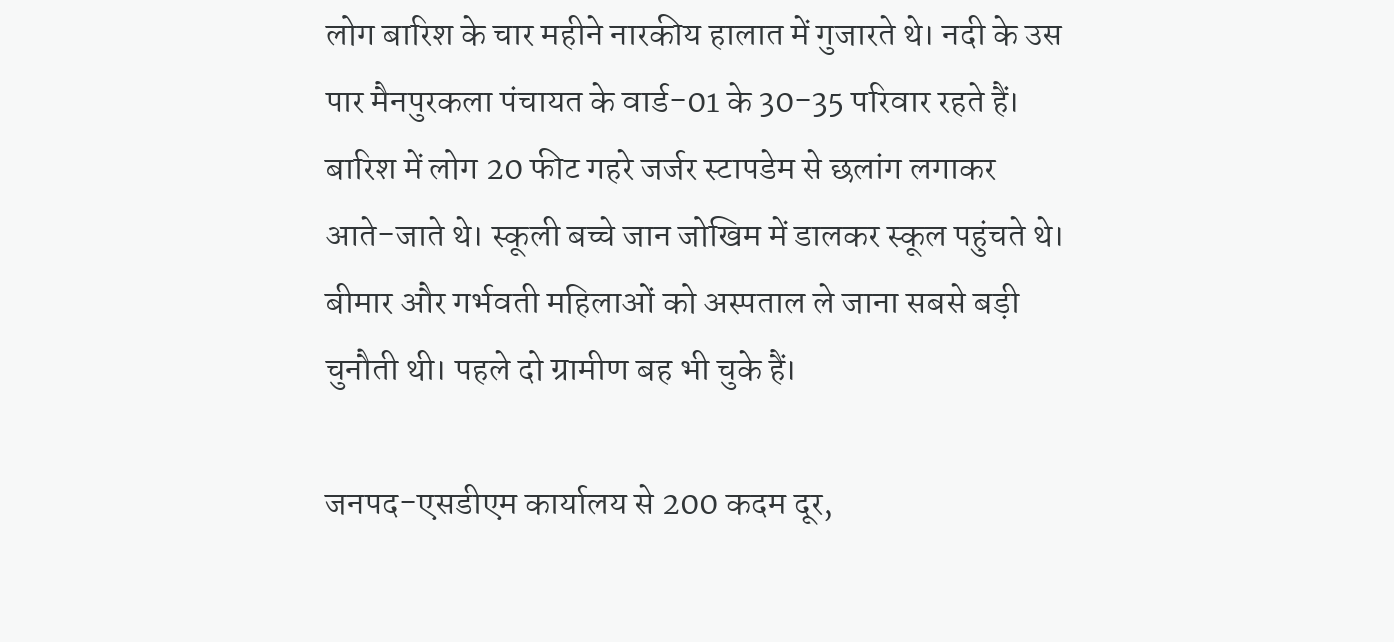लोग बारिश के चार महीने नारकीय हालात में गुजारते थे। नदी के उस पार मैनपुरकला पंचायत के वार्ड-01 के 30-35 परिवार रहते हैं। बारिश में लोग 20 फीट गहरे जर्जर स्टापडेम से छलांग लगाकर आते-जाते थे। स्कूली बच्चे जान जोखिम में डालकर स्कूल पहुंचते थे। बीमार और गर्भवती महिलाओं को अस्पताल ले जाना सबसे बड़ी चुनौती थी। पहले दो ग्रामीण बह भी चुके हैं।

जनपद-एसडीएम कार्यालय से 200 कदम दूर,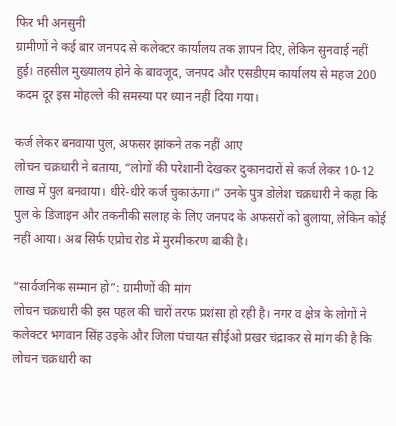फिर भी अनसुनी
ग्रामीणों ने कई बार जनपद से कलेक्टर कार्यालय तक ज्ञापन दिए, लेकिन सुनवाई नहीं हुई। तहसील मुख्यालय होने के बावजूद, जनपद और एसडीएम कार्यालय से महज 200 कदम दूर इस मोहल्ले की समस्या पर ध्यान नहीं दिया गया।

कर्ज लेकर बनवाया पुल, अफसर झांकने तक नहीं आए
लोचन चक्रधारी ने बताया, “लोगों की परेशानी देखकर दुकानदारों से कर्ज लेकर 10-12 लाख में पुल बनवाया। धीरे-धीरे कर्ज चुकाऊंगा।” उनके पुत्र डोलेश चक्रधारी ने कहा कि पुल के डिजाइन और तकनीकी सलाह के लिए जनपद के अफसरों को बुलाया, लेकिन कोई नहीं आया। अब सिर्फ एप्रोच रोड में मुरमीकरण बाकी है।

“सार्वजनिक सम्मान हो”: ग्रामीणों की मांग
लोचन चक्रधारी की इस पहल की चारों तरफ प्रशंसा हो रही है। नगर व क्षेत्र के लोगों ने कलेक्टर भगवान सिंह उइके और जिला पंचायत सीईओ प्रखर चंद्राकर से मांग की है कि लोचन चक्रधारी का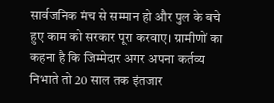सार्वजनिक मंच से सम्मान हो और पुल के बचे हुए काम को सरकार पूरा करवाए। ग्रामीणों का कहना है कि जिम्मेदार अगर अपना कर्तव्य निभाते तो 20 साल तक इंतजार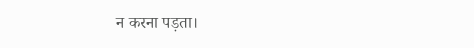न करना पड़ता।